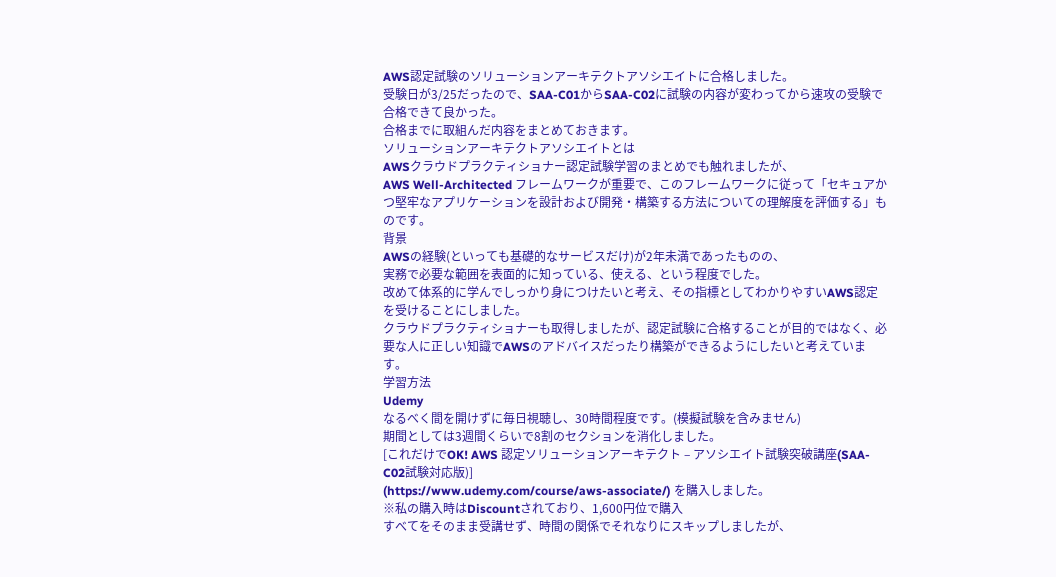AWS認定試験のソリューションアーキテクトアソシエイトに合格しました。
受験日が3/25だったので、SAA-C01からSAA-C02に試験の内容が変わってから速攻の受験で合格できて良かった。
合格までに取組んだ内容をまとめておきます。
ソリューションアーキテクトアソシエイトとは
AWSクラウドプラクティショナー認定試験学習のまとめでも触れましたが、
AWS Well-Architected フレームワークが重要で、このフレームワークに従って「セキュアかつ堅牢なアプリケーションを設計および開発・構築する方法についての理解度を評価する」ものです。
背景
AWSの経験(といっても基礎的なサービスだけ)が2年未満であったものの、
実務で必要な範囲を表面的に知っている、使える、という程度でした。
改めて体系的に学んでしっかり身につけたいと考え、その指標としてわかりやすいAWS認定を受けることにしました。
クラウドプラクティショナーも取得しましたが、認定試験に合格することが目的ではなく、必要な人に正しい知識でAWSのアドバイスだったり構築ができるようにしたいと考えています。
学習方法
Udemy
なるべく間を開けずに毎日視聴し、30時間程度です。(模擬試験を含みません)
期間としては3週間くらいで8割のセクションを消化しました。
[これだけでOK! AWS 認定ソリューションアーキテクト – アソシエイト試験突破講座(SAA-C02試験対応版)]
(https://www.udemy.com/course/aws-associate/) を購入しました。
※私の購入時はDiscountされており、1,600円位で購入
すべてをそのまま受講せず、時間の関係でそれなりにスキップしましたが、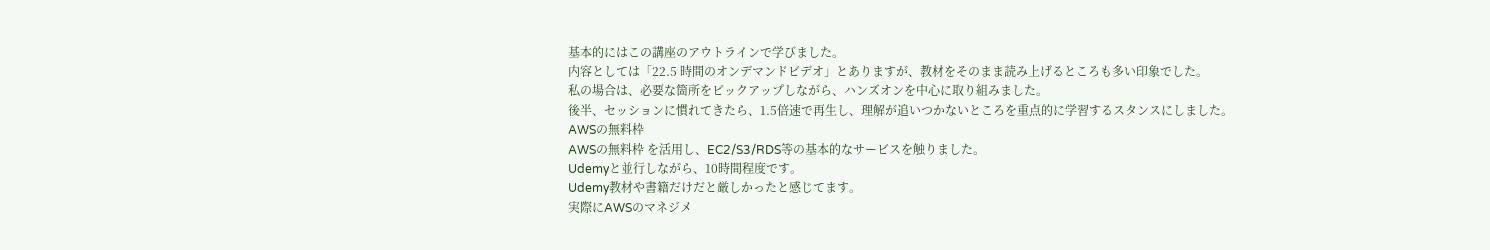基本的にはこの講座のアウトラインで学びました。
内容としては「22.5 時間のオンデマンドビデオ」とありますが、教材をそのまま読み上げるところも多い印象でした。
私の場合は、必要な箇所をピックアップしながら、ハンズオンを中心に取り組みました。
後半、セッションに慣れてきたら、1.5倍速で再生し、理解が追いつかないところを重点的に学習するスタンスにしました。
AWSの無料枠
AWSの無料枠 を活用し、EC2/S3/RDS等の基本的なサービスを触りました。
Udemyと並行しながら、10時間程度です。
Udemy教材や書籍だけだと厳しかったと感じてます。
実際にAWSのマネジメ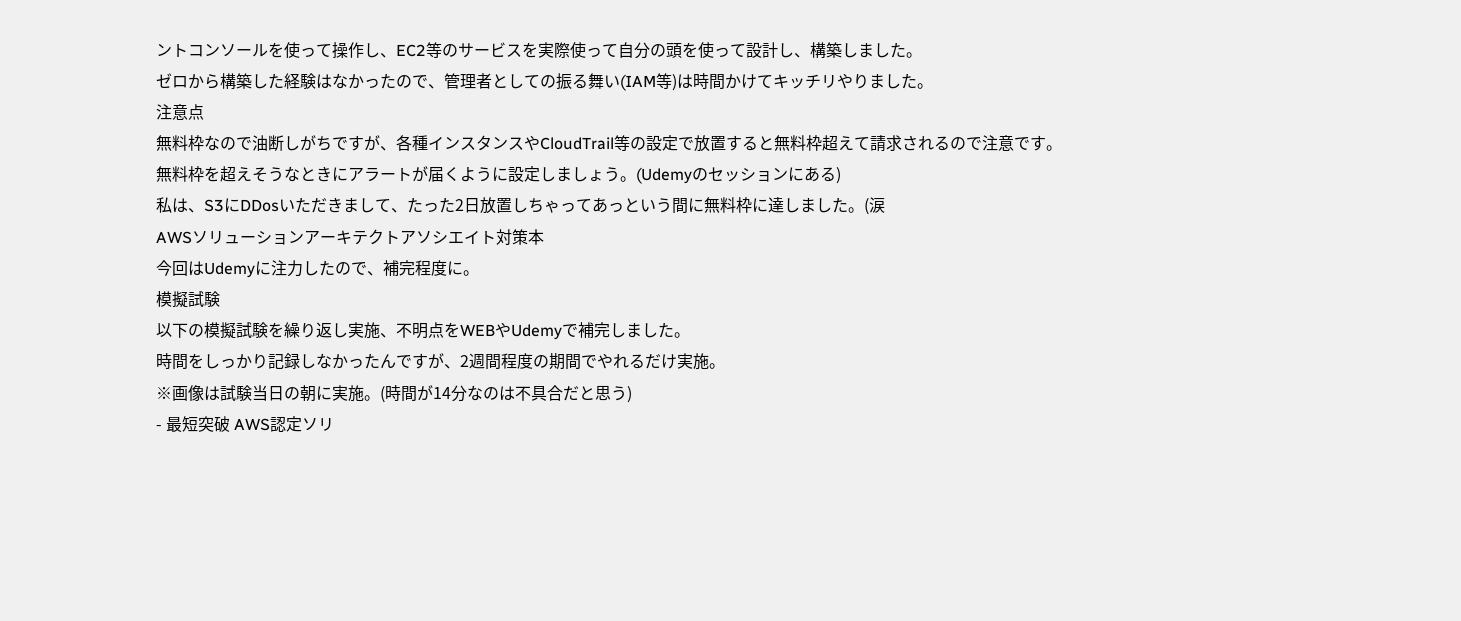ントコンソールを使って操作し、EC2等のサービスを実際使って自分の頭を使って設計し、構築しました。
ゼロから構築した経験はなかったので、管理者としての振る舞い(IAM等)は時間かけてキッチリやりました。
注意点
無料枠なので油断しがちですが、各種インスタンスやCloudTrail等の設定で放置すると無料枠超えて請求されるので注意です。
無料枠を超えそうなときにアラートが届くように設定しましょう。(Udemyのセッションにある)
私は、S3にDDosいただきまして、たった2日放置しちゃってあっという間に無料枠に達しました。(涙
AWSソリューションアーキテクトアソシエイト対策本
今回はUdemyに注力したので、補完程度に。
模擬試験
以下の模擬試験を繰り返し実施、不明点をWEBやUdemyで補完しました。
時間をしっかり記録しなかったんですが、2週間程度の期間でやれるだけ実施。
※画像は試験当日の朝に実施。(時間が14分なのは不具合だと思う)
- 最短突破 AWS認定ソリ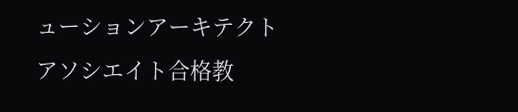ューションアーキテクト アソシエイト合格教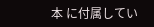本 に付属してい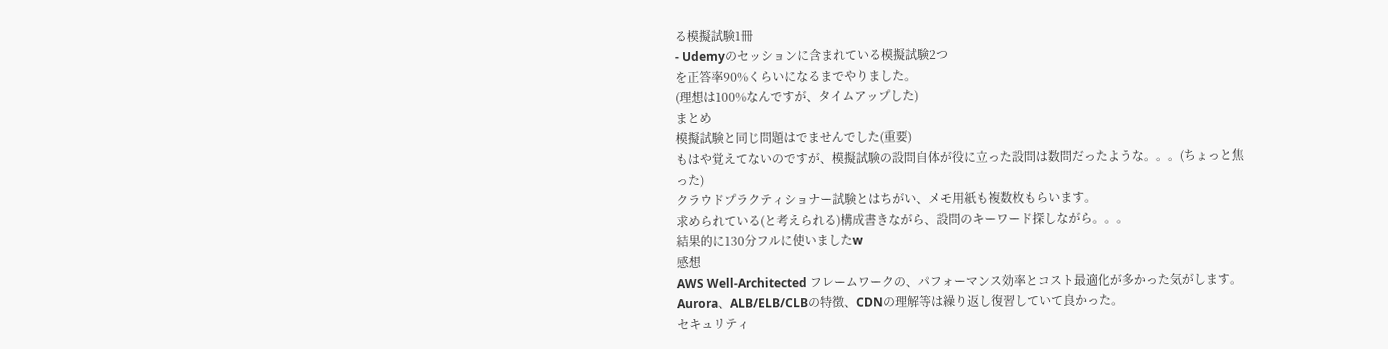る模擬試験1冊
- Udemyのセッションに含まれている模擬試験2つ
を正答率90%くらいになるまでやりました。
(理想は100%なんですが、タイムアップした)
まとめ
模擬試験と同じ問題はでませんでした(重要)
もはや覚えてないのですが、模擬試験の設問自体が役に立った設問は数問だったような。。。(ちょっと焦った)
クラウドプラクティショナー試験とはちがい、メモ用紙も複数枚もらいます。
求められている(と考えられる)構成書きながら、設問のキーワード探しながら。。。
結果的に130分フルに使いましたw
感想
AWS Well-Architected フレームワークの、パフォーマンス効率とコスト最適化が多かった気がします。
Aurora、ALB/ELB/CLBの特徴、CDNの理解等は繰り返し復習していて良かった。
セキュリティ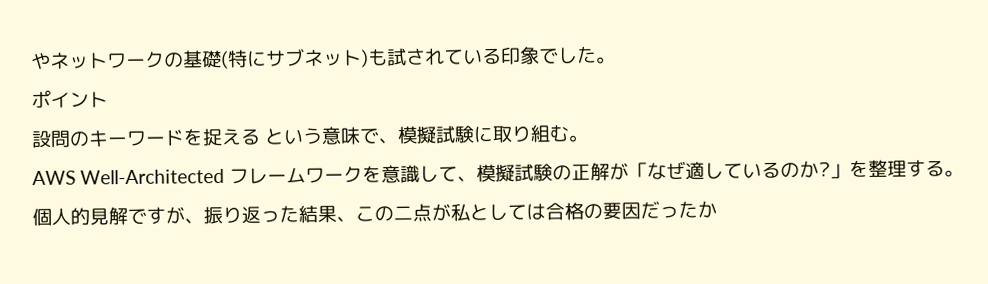やネットワークの基礎(特にサブネット)も試されている印象でした。
ポイント
設問のキーワードを捉える という意味で、模擬試験に取り組む。
AWS Well-Architected フレームワークを意識して、模擬試験の正解が「なぜ適しているのか?」を整理する。
個人的見解ですが、振り返った結果、この二点が私としては合格の要因だったか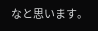なと思います。